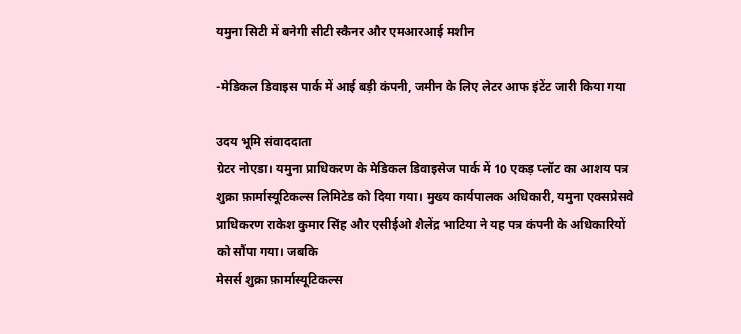यमुना सिटी में बनेगी सीटी स्कैनर और एमआरआई मशीन

-मेडिकल डिवाइस पार्क में आई बड़ी कंपनी, जमीन के लिए लेटर आफ इंटेंट जारी किया गया

उदय भूमि संवाददाता
ग्रेटर नोएडा। यमुना प्राधिकरण के मेडिकल डिवाइसेज पार्क में 10 एकड़ प्लॉट का आशय पत्र शुक्रा फ़ार्मास्यूटिकल्स लिमिटेड को दिया गया। मुख्य कार्यपालक अधिकारी, यमुना एक्सप्रेसवे प्राधिकरण राकेश कुमार सिंह और एसीईओ शैलेंद्र भाटिया ने यह पत्र कंपनी के अधिकारियों को सौंपा गया। जबकि
मेसर्स शुक्रा फ़ार्मास्यूटिकल्स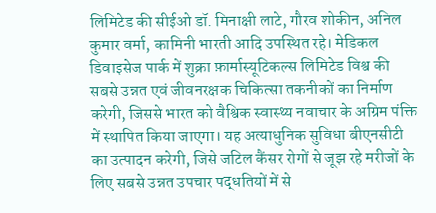लिमिटेड की सीईओ डॉ. मिनाक्षी लाटे, गौरव शोकीन, अनिल कुमार वर्मा, कामिनी भारती आदि उपस्थित रहे। मेडिकल डिवाइसेज पार्क में शुक्रा फ़ार्मास्यूटिकल्स लिमिटेड विश्व की सबसे उन्नत एवं जीवनरक्षक चिकित्सा तकनीकों का निर्माण करेगी, जिससे भारत को वैश्विक स्वास्थ्य नवाचार के अग्रिम पंक्ति में स्थापित किया जाएगा। यह अत्याधुनिक सुविधा बीएनसीटी का उत्पादन करेगी, जिसे जटिल कैंसर रोगों से जूझ रहे मरीजों के लिए सबसे उन्नत उपचार पद्धतियों में से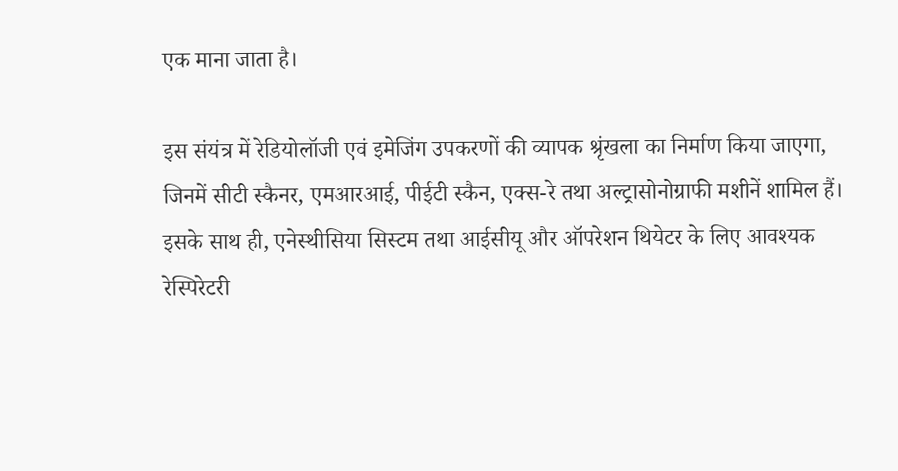एक माना जाता है।

इस संयंत्र में रेडियोलॉजी एवं इमेजिंग उपकरणों की व्यापक श्रृंखला का निर्माण किया जाएगा, जिनमें सीटी स्कैनर, एमआरआई, पीईटी स्कैन, एक्स-रे तथा अल्ट्रासोनोग्राफी मशीनें शामिल हैं। इसके साथ ही, एनेस्थीसिया सिस्टम तथा आईसीयू और ऑपरेशन थियेटर के लिए आवश्यक रेस्पिरेटरी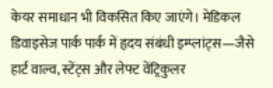केयर समाधान भी विकसित किए जाएंगे। मेडिकल डिवाइसेज पार्क पार्क में हृदय संबंधी इम्प्लांट्स—जैसे हार्ट वाल्व, स्टेंट्स और लेफ्ट वेंट्रिकुलर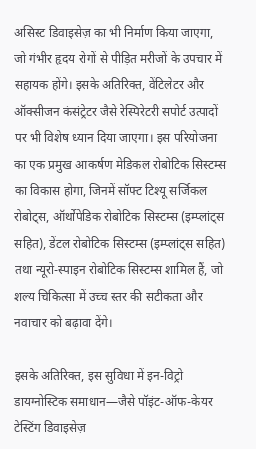असिस्ट डिवाइसेज़ का भी निर्माण किया जाएगा, जो गंभीर हृदय रोगों से पीड़ित मरीजों के उपचार में सहायक होंगे। इसके अतिरिक्त, वेंटिलेटर और ऑक्सीजन कंसंट्रेटर जैसे रेस्पिरेटरी सपोर्ट उत्पादों पर भी विशेष ध्यान दिया जाएगा। इस परियोजना का एक प्रमुख आकर्षण मेडिकल रोबोटिक सिस्टम्स का विकास होगा, जिनमें सॉफ्ट टिश्यू सर्जिकल रोबोट्स, ऑर्थोपेडिक रोबोटिक सिस्टम्स (इम्प्लांट्स सहित), डेंटल रोबोटिक सिस्टम्स (इम्प्लांट्स सहित) तथा न्यूरो-स्पाइन रोबोटिक सिस्टम्स शामिल हैं, जो शल्य चिकित्सा में उच्च स्तर की सटीकता और नवाचार को बढ़ावा देंगे।

इसके अतिरिक्त, इस सुविधा में इन-विट्रो डायग्नोस्टिक समाधान—जैसे पॉइंट-ऑफ-केयर टेस्टिंग डिवाइसेज़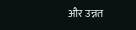और उन्नत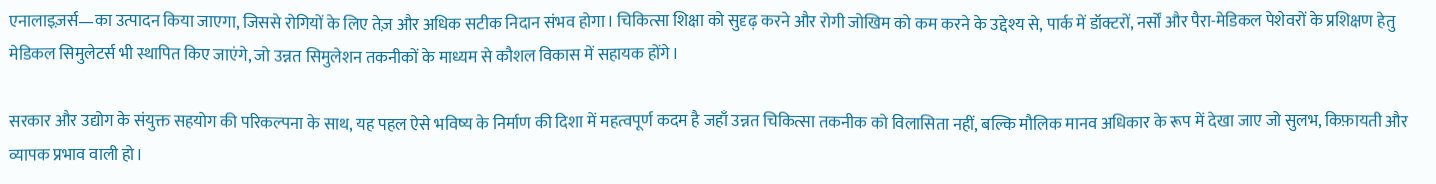एनालाइज़र्स—का उत्पादन किया जाएगा, जिससे रोगियों के लिए तेज़ और अधिक सटीक निदान संभव होगा। चिकित्सा शिक्षा को सुदृढ़ करने और रोगी जोखिम को कम करने के उद्देश्य से, पार्क में डॉक्टरों, नर्सों और पैरा-मेडिकल पेशेवरों के प्रशिक्षण हेतु मेडिकल सिमुलेटर्स भी स्थापित किए जाएंगे, जो उन्नत सिमुलेशन तकनीकों के माध्यम से कौशल विकास में सहायक होंगे।

सरकार और उद्योग के संयुक्त सहयोग की परिकल्पना के साथ, यह पहल ऐसे भविष्य के निर्माण की दिशा में महत्वपूर्ण कदम है जहाँ उन्नत चिकित्सा तकनीक को विलासिता नहीं, बल्कि मौलिक मानव अधिकार के रूप में देखा जाए जो सुलभ, किफ़ायती और व्यापक प्रभाव वाली हो।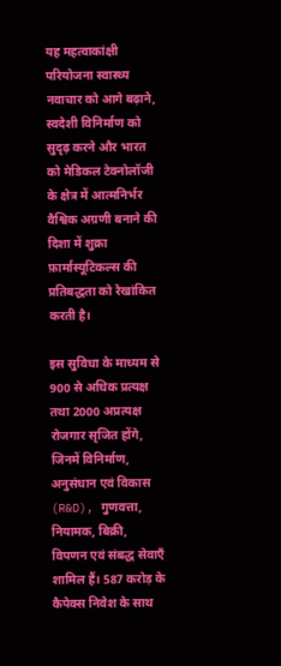यह महत्वाकांक्षी परियोजना स्वास्थ्य नवाचार को आगे बढ़ाने, स्वदेशी विनिर्माण को सुदृढ़ करने और भारत को मेडिकल टेक्नोलॉजी के क्षेत्र में आत्मनिर्भर वैश्विक अग्रणी बनाने की दिशा में शुक्रा फ़ार्मास्यूटिकल्स की प्रतिबद्धता को रेखांकित करती है।

इस सुविधा के माध्यम से 900 से अधिक प्रत्यक्ष तथा 2000 अप्रत्यक्ष रोजगार सृजित होंगे, जिनमें विनिर्माण, अनुसंधान एवं विकास (R&D), गुणवत्ता, नियामक, बिक्री, विपणन एवं संबद्ध सेवाएँ शामिल हैं। 587 करोड़ के कैपेक्स निवेश के साथ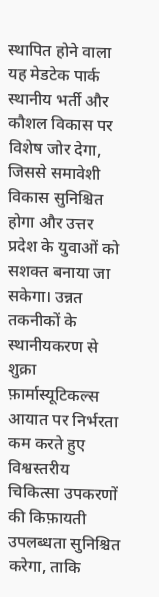स्थापित होने वाला यह मेडटेक पार्क स्थानीय भर्ती और कौशल विकास पर विशेष जोर देगा, जिससे समावेशी विकास सुनिश्चित होगा और उत्तर प्रदेश के युवाओं को सशक्त बनाया जा सकेगा। उन्नत तकनीकों के स्थानीयकरण से शुक्रा फ़ार्मास्यूटिकल्स आयात पर निर्भरता कम करते हुए विश्वस्तरीय चिकित्सा उपकरणों की किफ़ायती उपलब्धता सुनिश्चित करेगा, ताकि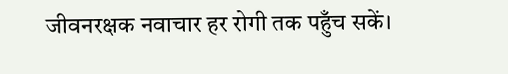जीवनरक्षक नवाचार हर रोगी तक पहुँच सकें।